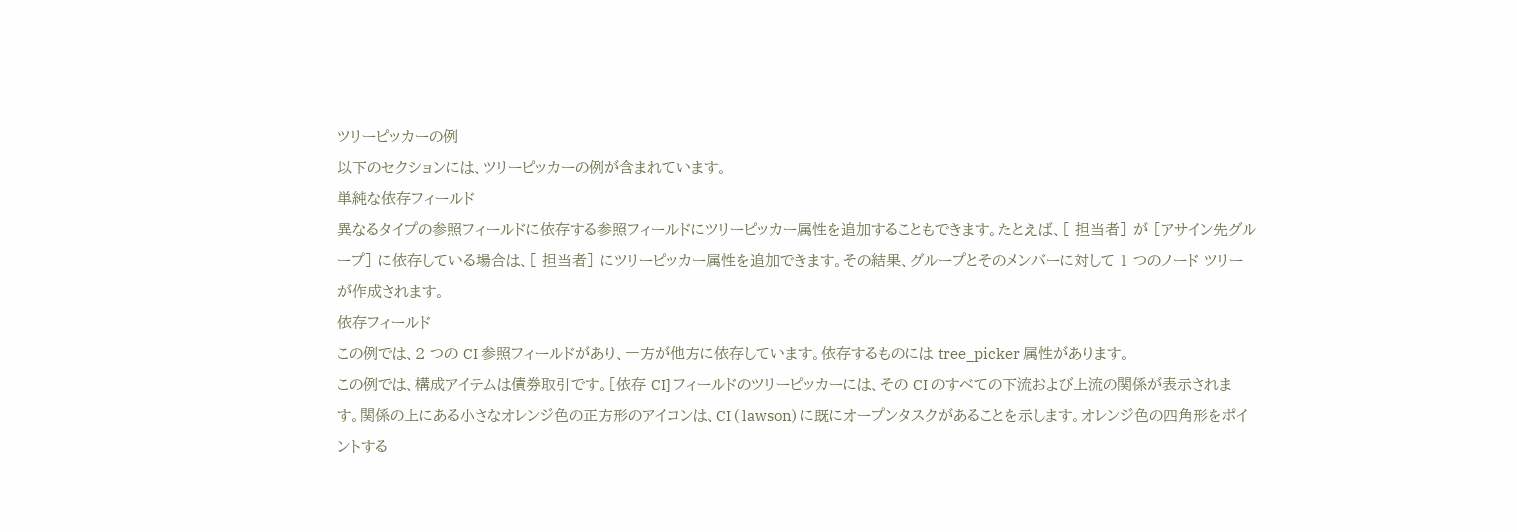ツリーピッカーの例
以下のセクションには、ツリーピッカーの例が含まれています。
単純な依存フィールド
異なるタイプの参照フィールドに依存する参照フィールドにツリーピッカー属性を追加することもできます。たとえば、[ 担当者] が [アサイン先グループ] に依存している場合は、[ 担当者] にツリーピッカー属性を追加できます。その結果、グループとそのメンバーに対して 1 つのノード ツリーが作成されます。
依存フィールド
この例では、2 つの CI 参照フィールドがあり、一方が他方に依存しています。依存するものには tree_picker 属性があります。
この例では、構成アイテムは債券取引です。[依存 CI] フィールドのツリーピッカーには、その CI のすべての下流および上流の関係が表示されます。関係の上にある小さなオレンジ色の正方形のアイコンは、CI ( lawson) に既にオープンタスクがあることを示します。オレンジ色の四角形をポイントする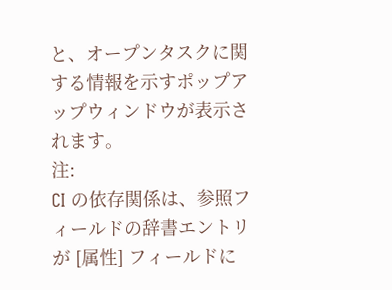と、オープンタスクに関する情報を示すポップアップウィンドウが表示されます。
注:
CI の依存関係は、参照フィールドの辞書エントリが [属性] フィールドに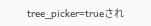tree_picker=trueされ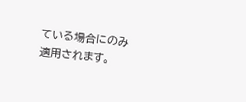ている場合にのみ適用されます。